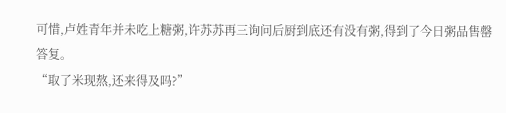可惜,卢姓青年并未吃上糖粥,许苏苏再三询问后厨到底还有没有粥,得到了今日粥品售罄答复。
“取了米现熬,还来得及吗?”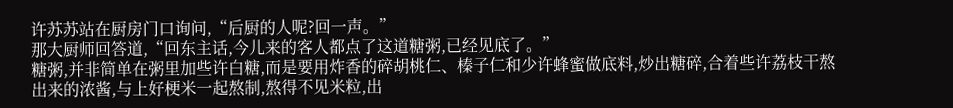许苏苏站在厨房门口询问,“后厨的人呢?回一声。”
那大厨师回答道,“回东主话,今儿来的客人都点了这道糖粥,已经见底了。”
糖粥,并非简单在粥里加些许白糖,而是要用炸香的碎胡桃仁、榛子仁和少许蜂蜜做底料,炒出糖碎,合着些许荔枝干熬出来的浓酱,与上好梗米一起熬制,熬得不见米粒,出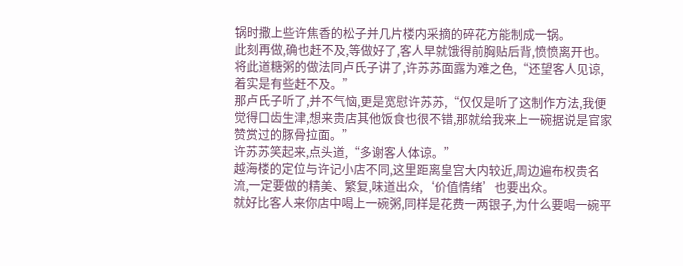锅时撒上些许焦香的松子并几片楼内采摘的碎花方能制成一锅。
此刻再做,确也赶不及,等做好了,客人早就饿得前胸贴后背,愤愤离开也。
将此道糖粥的做法同卢氏子讲了,许苏苏面露为难之色,“还望客人见谅,着实是有些赶不及。”
那卢氏子听了,并不气恼,更是宽慰许苏苏,“仅仅是听了这制作方法,我便觉得口齿生津,想来贵店其他饭食也很不错,那就给我来上一碗据说是官家赞赏过的豚骨拉面。”
许苏苏笑起来,点头道,“多谢客人体谅。”
越海楼的定位与许记小店不同,这里距离皇宫大内较近,周边遍布权贵名流,一定要做的精美、繁复,味道出众,‘价值情绪’也要出众。
就好比客人来你店中喝上一碗粥,同样是花费一两银子,为什么要喝一碗平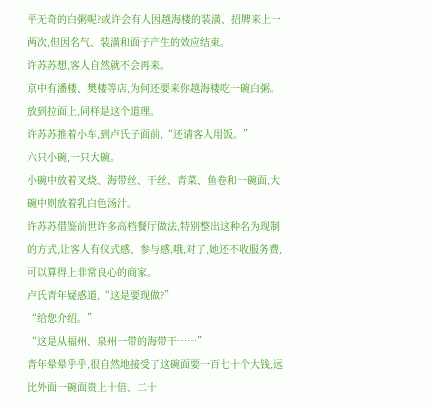平无奇的白粥呢?或许会有人因越海楼的装潢、招牌来上一两次,但因名气、装潢和面子产生的效应结束。
许苏苏想,客人自然就不会再来。
京中有潘楼、樊楼等店,为何还要来你越海楼吃一碗白粥。
放到拉面上,同样是这个道理。
许苏苏推着小车,到卢氏子面前,“还请客人用饭。”
六只小碗,一只大碗。
小碗中放着叉烧、海带丝、干丝、青菜、鱼卷和一碗面,大碗中则放着乳白色汤汁。
许苏苏借鉴前世许多高档餐厅做法,特别整出这种名为现制的方式,让客人有仪式感、参与感,哦,对了,她还不收服务费,可以算得上非常良心的商家。
卢氏青年疑惑道,“这是要现做?”
“给您介绍。”
“这是从福州、泉州一带的海带干……”
青年晕晕乎乎,很自然地接受了这碗面要一百七十个大钱,远比外面一碗面贵上十倍、二十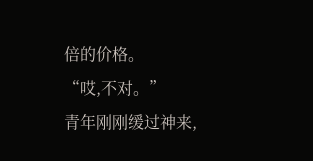倍的价格。
“哎,不对。”
青年刚刚缓过神来,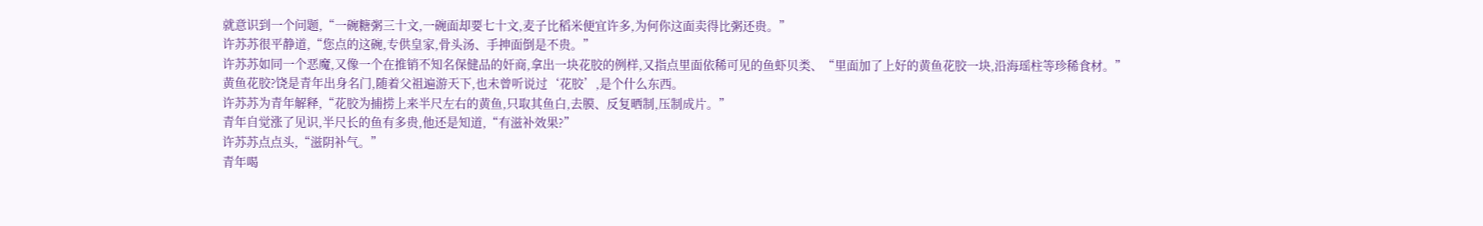就意识到一个问题,“一碗糖粥三十文,一碗面却要七十文,麦子比稻米便宜许多,为何你这面卖得比粥还贵。”
许苏苏很平静道,“您点的这碗,专供皇家,骨头汤、手抻面倒是不贵。”
许苏苏如同一个恶魔,又像一个在推销不知名保健品的奸商,拿出一块花胶的例样,又指点里面依稀可见的鱼虾贝类、“里面加了上好的黄鱼花胶一块,沿海瑶柱等珍稀食材。”
黄鱼花胶?饶是青年出身名门,随着父祖遍游天下,也未曾听说过‘花胶’,是个什么东西。
许苏苏为青年解释,“花胶为捕捞上来半尺左右的黄鱼,只取其鱼白,去膜、反复晒制,压制成片。”
青年自觉涨了见识,半尺长的鱼有多贵,他还是知道,“有滋补效果?”
许苏苏点点头,“滋阴补气。”
青年喝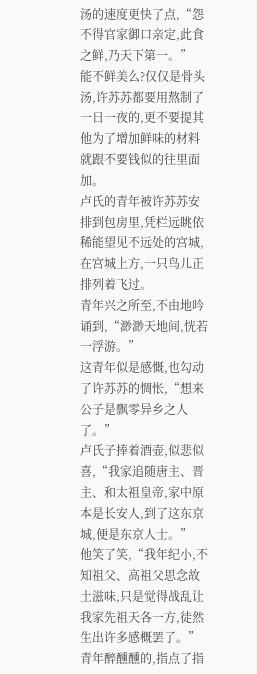汤的速度更快了点,“怨不得官家御口亲定,此食之鲜,乃天下第一。”
能不鲜美么?仅仅是骨头汤,许苏苏都要用熬制了一日一夜的,更不要提其他为了增加鲜味的材料就跟不要钱似的往里面加。
卢氏的青年被许苏苏安排到包房里,凭栏远眺依稀能望见不远处的宫城,在宫城上方,一只鸟儿正排列着飞过。
青年兴之所至,不由地吟诵到,“渺渺天地间,恍若一浮游。”
这青年似是感慨,也勾动了许苏苏的惆怅,“想来公子是飘零异乡之人了。”
卢氏子捧着酒壶,似悲似喜,“我家追随唐主、晋主、和太祖皇帝,家中原本是长安人,到了这东京城,便是东京人士。”
他笑了笑,“我年纪小,不知祖父、高祖父思念故土滋味,只是觉得战乱让我家先祖天各一方,徒然生出许多感概罢了。”
青年醉醺醺的,指点了指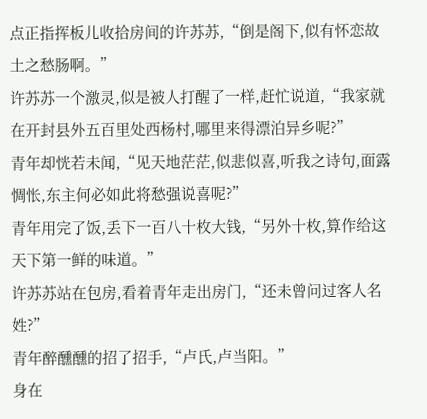点正指挥板儿收拾房间的许苏苏,“倒是阁下,似有怀恋故土之愁肠啊。”
许苏苏一个激灵,似是被人打醒了一样,赶忙说道,“我家就在开封县外五百里处西杨村,哪里来得漂泊异乡呢?”
青年却恍若未闻,“见天地茫茫,似悲似喜,听我之诗句,面露惆怅,东主何必如此将愁强说喜呢?”
青年用完了饭,丢下一百八十枚大钱,“另外十枚,算作给这天下第一鲜的味道。”
许苏苏站在包房,看着青年走出房门,“还未曾问过客人名姓?”
青年醉醺醺的招了招手,“卢氏,卢当阳。”
身在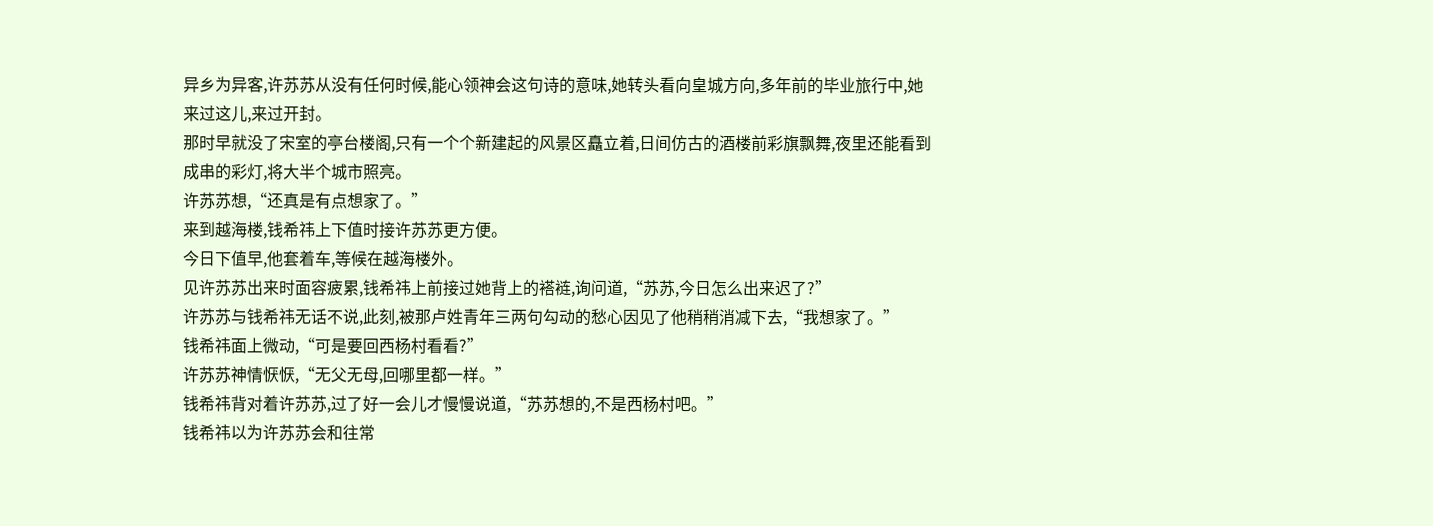异乡为异客,许苏苏从没有任何时候,能心领神会这句诗的意味,她转头看向皇城方向,多年前的毕业旅行中,她来过这儿,来过开封。
那时早就没了宋室的亭台楼阁,只有一个个新建起的风景区矗立着,日间仿古的酒楼前彩旗飘舞,夜里还能看到成串的彩灯,将大半个城市照亮。
许苏苏想,“还真是有点想家了。”
来到越海楼,钱希祎上下值时接许苏苏更方便。
今日下值早,他套着车,等候在越海楼外。
见许苏苏出来时面容疲累,钱希祎上前接过她背上的褡裢,询问道,“苏苏,今日怎么出来迟了?”
许苏苏与钱希祎无话不说,此刻,被那卢姓青年三两句勾动的愁心因见了他稍稍消减下去,“我想家了。”
钱希祎面上微动,“可是要回西杨村看看?”
许苏苏神情恹恹,“无父无母,回哪里都一样。”
钱希祎背对着许苏苏,过了好一会儿才慢慢说道,“苏苏想的,不是西杨村吧。”
钱希祎以为许苏苏会和往常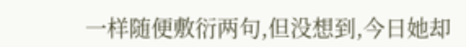一样随便敷衍两句,但没想到,今日她却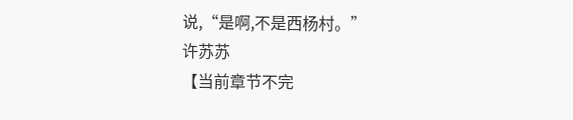说,“是啊,不是西杨村。”
许苏苏
【当前章节不完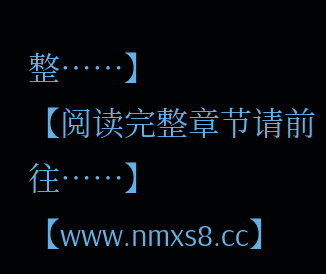整……】
【阅读完整章节请前往……】
【www.nmxs8.cc】